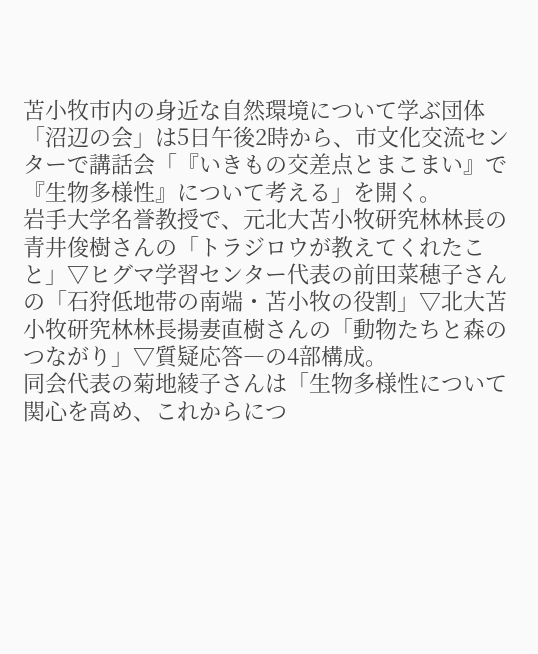苫小牧市内の身近な自然環境について学ぶ団体「沼辺の会」は5日午後2時から、市文化交流センターで講話会「『いきもの交差点とまこまい』で『生物多様性』について考える」を開く。
岩手大学名誉教授で、元北大苫小牧研究林林長の青井俊樹さんの「トラジロウが教えてくれたこと」▽ヒグマ学習センター代表の前田菜穂子さんの「石狩低地帯の南端・苫小牧の役割」▽北大苫小牧研究林林長揚妻直樹さんの「動物たちと森のつながり」▽質疑応答―の4部構成。
同会代表の菊地綾子さんは「生物多様性について関心を高め、これからにつ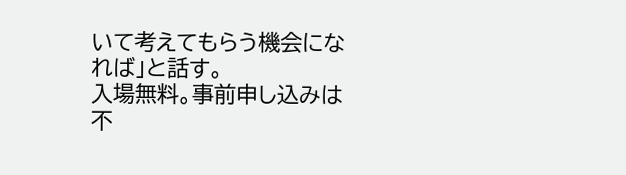いて考えてもらう機会になれば」と話す。
入場無料。事前申し込みは不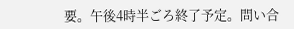要。午後4時半ごろ終了予定。問い合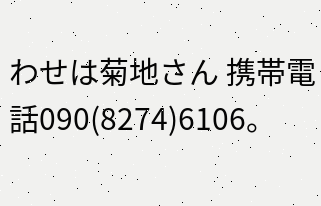わせは菊地さん 携帯電話090(8274)6106。